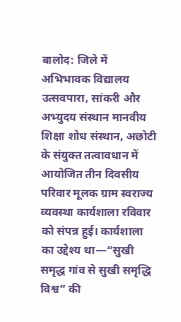बालोद: जिले में अभिभावक विद्यालय उत्सवपारा, सांकरी और अभ्युदय संस्थान मानवीय शिक्षा शोध संस्थान, अछोटी के संयुक्त तत्वावधान में आयोजित तीन दिवसीय परिवार मूलक ग्राम स्वराज्य व्यवस्था कार्यशाला रविवार को संपन्न हुई। कार्यशाला का उद्देश्य था—“सुखी समृद्ध गांव से सुखी समृद्धि विश्व” की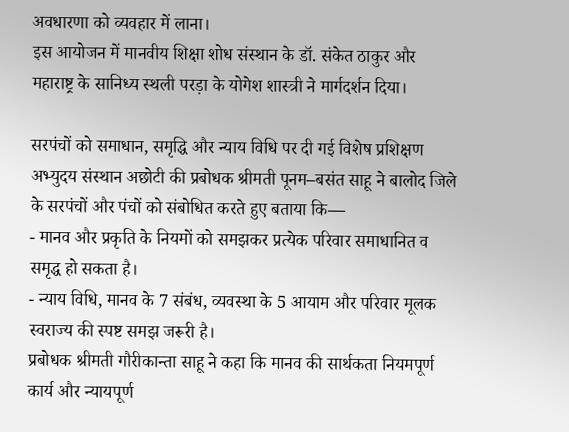अवधारणा को व्यवहार में लाना।
इस आयोजन में मानवीय शिक्षा शोध संस्थान के डॉ. संकेत ठाकुर और महाराष्ट्र के सानिध्य स्थली परड़ा के योगेश शास्त्री ने मार्गदर्शन दिया।

सरपंचों को समाधान, समृद्धि और न्याय विधि पर दी गई विशेष प्रशिक्षण
अभ्युदय संस्थान अछोटी की प्रबोधक श्रीमती पूनम–बसंत साहू ने बालोद जिले के सरपंचों और पंचों को संबोधित करते हुए बताया कि—
- मानव और प्रकृति के नियमों को समझकर प्रत्येक परिवार समाधानित व समृद्ध हो सकता है।
- न्याय विधि, मानव के 7 संबंध, व्यवस्था के 5 आयाम और परिवार मूलक स्वराज्य की स्पष्ट समझ जरूरी है।
प्रबोधक श्रीमती गौरीकान्ता साहू ने कहा कि मानव की सार्थकता नियमपूर्ण कार्य और न्यायपूर्ण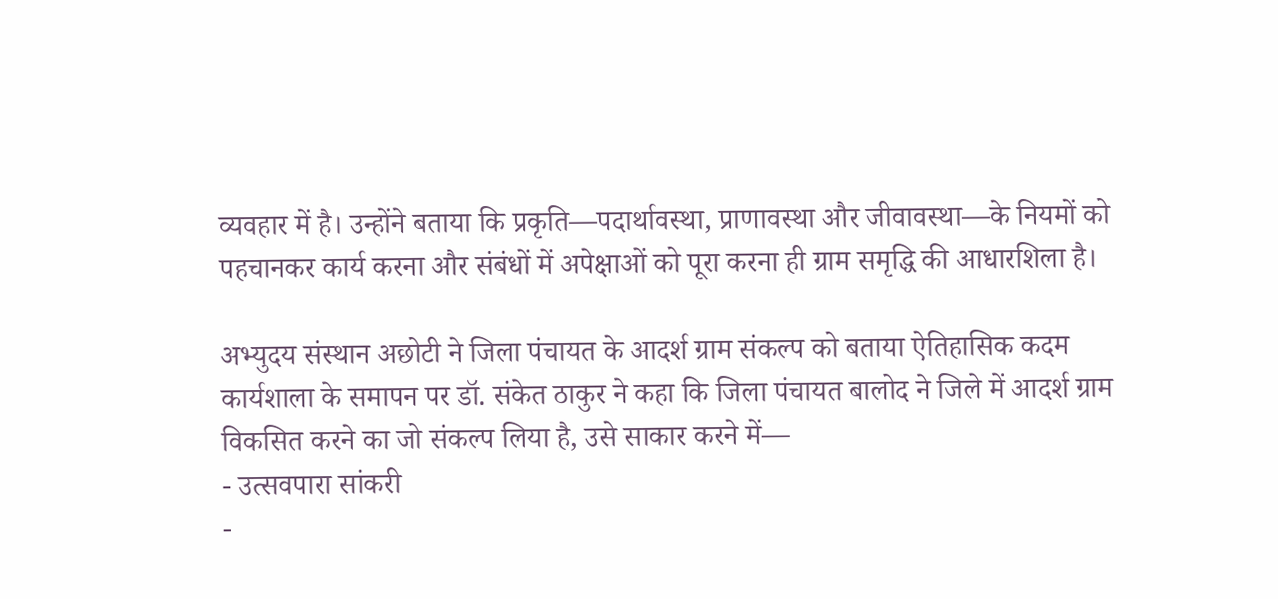व्यवहार में है। उन्होंने बताया कि प्रकृति—पदार्थावस्था, प्राणावस्था और जीवावस्था—के नियमों को पहचानकर कार्य करना और संबंधों में अपेक्षाओं को पूरा करना ही ग्राम समृद्धि की आधारशिला है।

अभ्युदय संस्थान अछोटी ने जिला पंचायत के आदर्श ग्राम संकल्प को बताया ऐतिहासिक कदम
कार्यशाला के समापन पर डॉ. संकेत ठाकुर ने कहा कि जिला पंचायत बालोद ने जिले में आदर्श ग्राम विकसित करने का जो संकल्प लिया है, उसे साकार करने में—
- उत्सवपारा सांकरी
-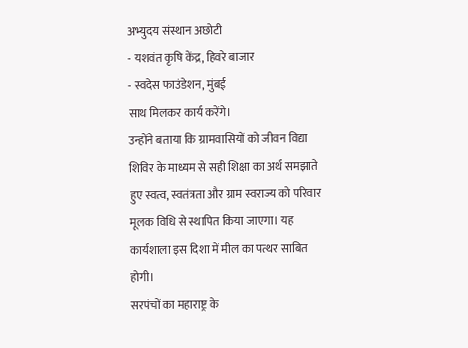अभ्युदय संस्थान अछोटी
- यशवंत कृषि केंद्र, हिवरे बाजार
- स्वदेस फाउंडेशन, मुंबई
साथ मिलकर कार्य करेंगे।
उन्होंने बताया कि ग्रामवासियों को जीवन विद्या शिविर के माध्यम से सही शिक्षा का अर्थ समझाते हुए स्वत्व, स्वतंत्रता और ग्राम स्वराज्य को परिवार मूलक विधि से स्थापित किया जाएगा। यह कार्यशाला इस दिशा में मील का पत्थर साबित होगी।
सरपंचों का महाराष्ट्र के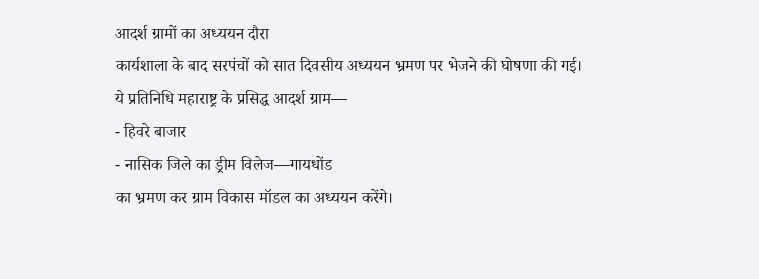आदर्श ग्रामों का अध्ययन दौरा
कार्यशाला के बाद सरपंचों को सात दिवसीय अध्ययन भ्रमण पर भेजने की घोषणा की गई।
ये प्रतिनिधि महाराष्ट्र के प्रसिद्ध आदर्श ग्राम—
- हिवरे बाजार
- नासिक जिले का ड्रीम विलेज—गायधोंड
का भ्रमण कर ग्राम विकास मॉडल का अध्ययन करेंगे।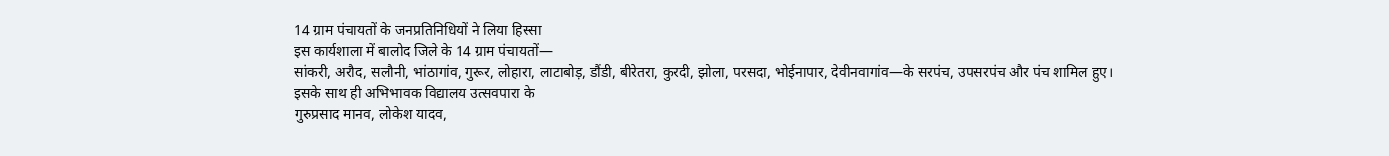14 ग्राम पंचायतों के जनप्रतिनिधियों ने लिया हिस्सा
इस कार्यशाला में बालोद जिले के 14 ग्राम पंचायतों—
सांकरी, अरौद, सलौनी, भांठागांव, गुरूर, लोहारा, लाटाबोड़, डौंडी, बीरेतरा, कुरदी, झोला, परसदा, भोईनापार, देवीनवागांव—के सरपंच, उपसरपंच और पंच शामिल हुए।
इसके साथ ही अभिभावक विद्यालय उत्सवपारा के
गुरुप्रसाद मानव, लोकेश यादव,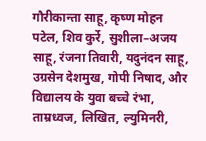गौरीकान्ता साहू, कृष्ण मोहन पटेल, शिव कुर्रे, सुशीला–अजय साहू, रंजना तिवारी, यदुनंदन साहू, उग्रसेन देशमुख, गोपी निषाद, और विद्यालय के युवा बच्चे रंभा, ताम्रध्वज, लिखित, ल्युमिनरी,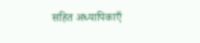सहित अध्यापिकाएँ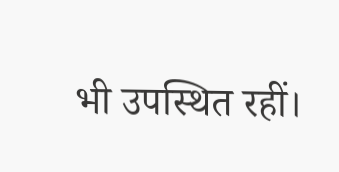भी उपस्थित रहीं।